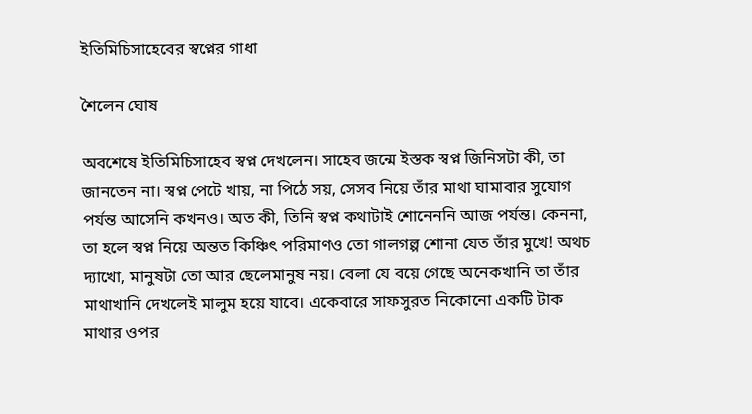ইতিমিচিসাহেবের স্বপ্নের গাধা

শৈলেন ঘোষ

অবশেষে ইতিমিচিসাহেব স্বপ্ন দেখলেন। সাহেব জন্মে ইস্তক স্বপ্ন জিনিসটা কী, তা জানতেন না। স্বপ্ন পেটে খায়, না পিঠে সয়, সেসব নিয়ে তাঁর মাথা ঘামাবার সুযোগ পর্যন্ত আসেনি কখনও। অত কী, তিনি স্বপ্ন কথাটাই শোনেননি আজ পর্যন্ত। কেননা, তা হলে স্বপ্ন নিয়ে অন্তত কিঞ্চিৎ পরিমাণও তো গালগল্প শোনা যেত তাঁর মুখে! অথচ দ্যাখো, মানুষটা তো আর ছেলেমানুষ নয়। বেলা যে বয়ে গেছে অনেকখানি তা তাঁর মাথাখানি দেখলেই মালুম হয়ে যাবে। একেবারে সাফসুরত নিকোনো একটি টাক মাথার ওপর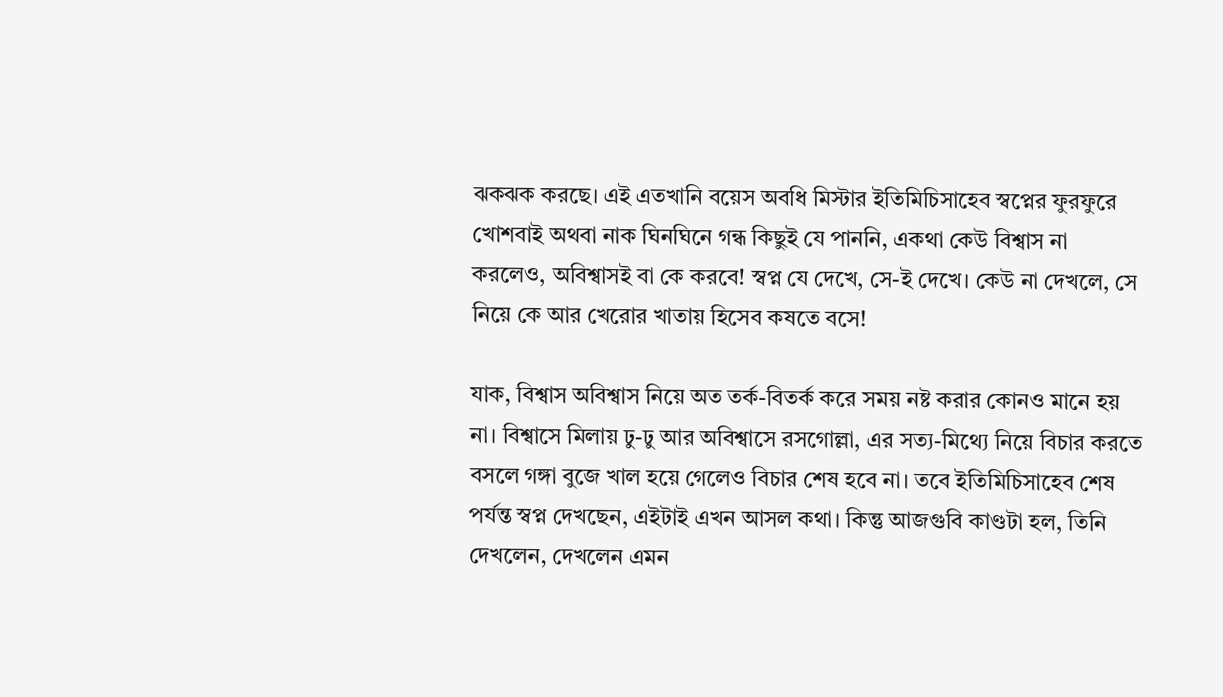ঝকঝক করছে। এই এতখানি বয়েস অবধি মিস্টার ইতিমিচিসাহেব স্বপ্নের ফুরফুরে খোশবাই অথবা নাক ঘিনঘিনে গন্ধ কিছুই যে পাননি, একথা কেউ বিশ্বাস না করলেও, অবিশ্বাসই বা কে করবে! স্বপ্ন যে দেখে, সে-ই দেখে। কেউ না দেখলে, সে নিয়ে কে আর খেরোর খাতায় হিসেব কষতে বসে!

যাক, বিশ্বাস অবিশ্বাস নিয়ে অত তর্ক-বিতর্ক করে সময় নষ্ট করার কোনও মানে হয় না। বিশ্বাসে মিলায় ঢু-ঢু আর অবিশ্বাসে রসগোল্লা, এর সত্য-মিথ্যে নিয়ে বিচার করতে বসলে গঙ্গা বুজে খাল হয়ে গেলেও বিচার শেষ হবে না। তবে ইতিমিচিসাহেব শেষ পর্যন্ত স্বপ্ন দেখছেন, এইটাই এখন আসল কথা। কিন্তু আজগুবি কাণ্ডটা হল, তিনি দেখলেন, দেখলেন এমন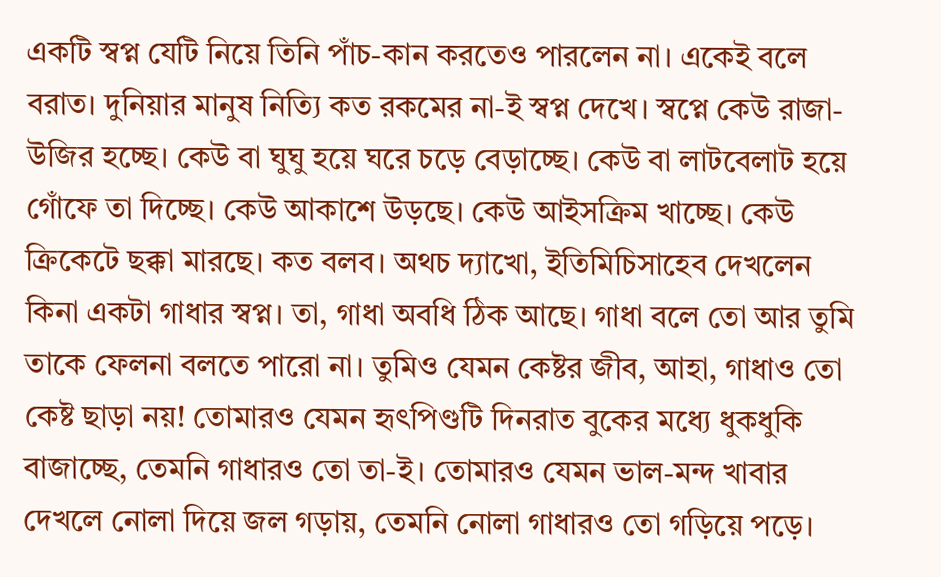একটি স্বপ্ন যেটি নিয়ে তিনি পাঁচ-কান করতেও পারলেন না। একেই বলে বরাত। দুনিয়ার মানুষ নিত্যি কত রকমের না-ই স্বপ্ন দেখে। স্বপ্নে কেউ রাজা-উজির হচ্ছে। কেউ বা ঘুঘু হয়ে ঘরে চড়ে বেড়াচ্ছে। কেউ বা লাটবেলাট হয়ে গোঁফে তা দিচ্ছে। কেউ আকাশে উড়ছে। কেউ আইসক্রিম খাচ্ছে। কেউ ক্রিকেটে ছক্কা মারছে। কত বলব। অথচ দ্যাখো, ইতিমিচিসাহেব দেখলেন কিনা একটা গাধার স্বপ্ন। তা, গাধা অবধি ঠিক আছে। গাধা বলে তো আর তুমি তাকে ফেলনা বলতে পারো না। তুমিও যেমন কেষ্টর জীব, আহা, গাধাও তো কেষ্ট ছাড়া নয়! তোমারও যেমন হৃৎপিণ্ডটি দিনরাত বুকের মধ্যে ধুকধুকি বাজাচ্ছে, তেমনি গাধারও তো তা-ই। তোমারও যেমন ভাল-মন্দ খাবার দেখলে নোলা দিয়ে জল গড়ায়, তেমনি নোলা গাধারও তো গড়িয়ে পড়ে।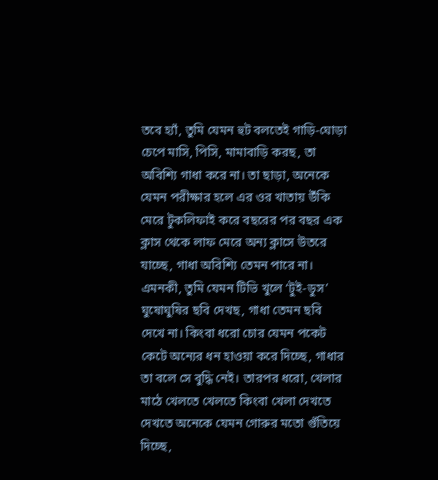তবে হ্যাঁ, তুমি যেমন হুট বলতেই গাড়ি-ঘোড়া চেপে মাসি, পিসি, মামাবাড়ি করছ, তা অবিশ্যি গাধা করে না। তা ছাড়া, অনেকে যেমন পরীক্ষার হলে এর ওর খাতায় উঁকি মেরে টুকলিফাই করে বছরের পর বছর এক ক্লাস থেকে লাফ মেরে অন্য ক্লাসে উতরে যাচ্ছে, গাধা অবিশ্যি তেমন পারে না। এমনকী, তুমি যেমন টিভি খুলে ‘টুই-ডুস’ ঘুষোঘুষির ছবি দেখছ, গাধা তেমন ছবি দেখে না। কিংবা ধরো চোর যেমন পকেট কেটে অন্যের ধন হাওয়া করে দিচ্ছে, গাধার তা বলে সে বুদ্ধি নেই। তারপর ধরো, খেলার মাঠে খেলতে খেলতে কিংবা খেলা দেখতে দেখতে অনেকে যেমন গোরুর মতো গুঁতিয়ে দিচ্ছে,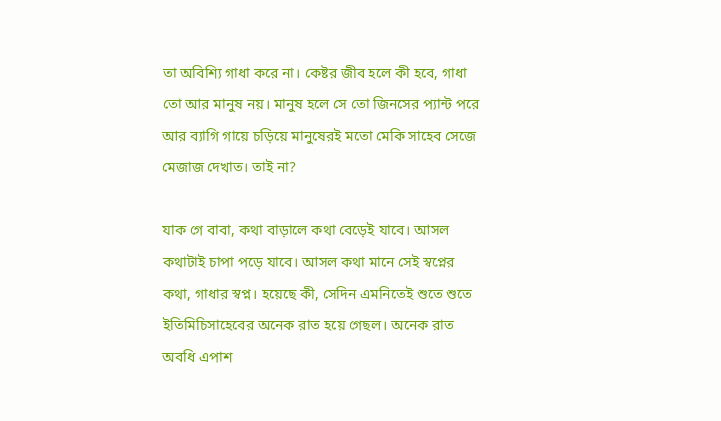তা অবিশ্যি গাধা করে না। কেষ্টর জীব হলে কী হবে, গাধা তো আর মানুষ নয়। মানুষ হলে সে তো জিনসের প্যান্ট পরে আর ব্যাগি গায়ে চড়িয়ে মানুষেরই মতো মেকি সাহেব সেজে মেজাজ দেখাত। তাই না?

যাক গে বাবা, কথা বাড়ালে কথা বেড়েই যাবে। আসল কথাটাই চাপা পড়ে যাবে। আসল কথা মানে সেই স্বপ্নের কথা, গাধার স্বপ্ন। হয়েছে কী, সেদিন এমনিতেই শুতে শুতে ইতিমিচিসাহেবের অনেক রাত হয়ে গেছল। অনেক রাত অবধি এপাশ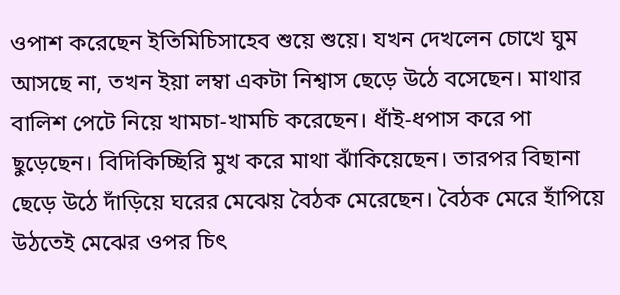ওপাশ করেছেন ইতিমিচিসাহেব শুয়ে শুয়ে। যখন দেখলেন চোখে ঘুম আসছে না, তখন ইয়া লম্বা একটা নিশ্বাস ছেড়ে উঠে বসেছেন। মাথার বালিশ পেটে নিয়ে খামচা-খামচি করেছেন। ধাঁই-ধপাস করে পা ছুড়েছেন। বিদিকিচ্ছিরি মুখ করে মাথা ঝাঁকিয়েছেন। তারপর বিছানা ছেড়ে উঠে দাঁড়িয়ে ঘরের মেঝেয় বৈঠক মেরেছেন। বৈঠক মেরে হাঁপিয়ে উঠতেই মেঝের ওপর চিৎ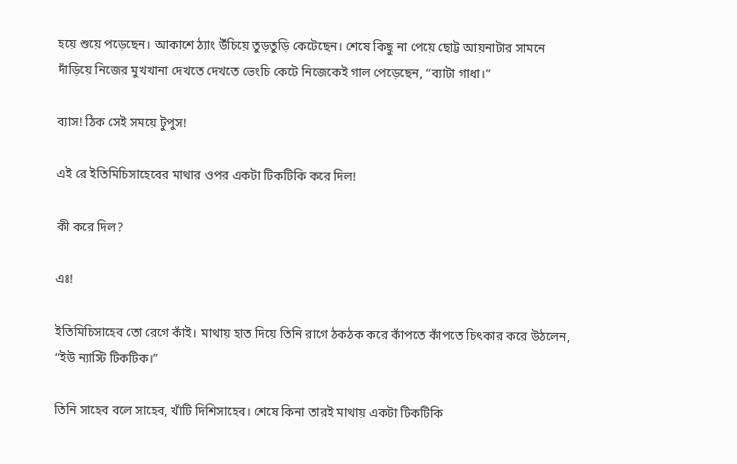হয়ে শুয়ে পড়েছেন। আকাশে ঠ্যাং উঁচিয়ে তুড়তুড়ি কেটেছেন। শেষে কিছু না পেয়ে ছোট্ট আয়নাটার সামনে দাঁড়িয়ে নিজের মুখখানা দেখতে দেখতে ভেংচি কেটে নিজেকেই গাল পেড়েছেন, “ব্যাটা গাধা।”

ব্যাস! ঠিক সেই সময়ে টুপুস!

এই রে ইতিমিচিসাহেবের মাথার ওপর একটা টিকটিকি করে দিল!

কী করে দিল?

এঃ!

ইতিমিচিসাহেব তো রেগে কাঁই। মাথায় হাত দিয়ে তিনি রাগে ঠকঠক করে কাঁপতে কাঁপতে চিৎকার করে উঠলেন, “ইউ ন্যাস্টি টিকটিক।”

তিনি সাহেব বলে সাহেব, খাঁটি দিশিসাহেব। শেষে কিনা তারই মাথায় একটা টিকটিকি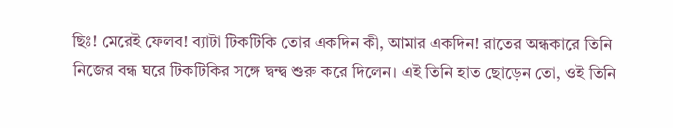ছিঃ! মেরেই ফেলব! ব্যাটা টিকটিকি তোর একদিন কী, আমার একদিন! রাতের অন্ধকারে তিনি নিজের বন্ধ ঘরে টিকটিকির সঙ্গে দ্বন্দ্ব শুরু করে দিলেন। এই তিনি হাত ছোড়েন তো, ওই তিনি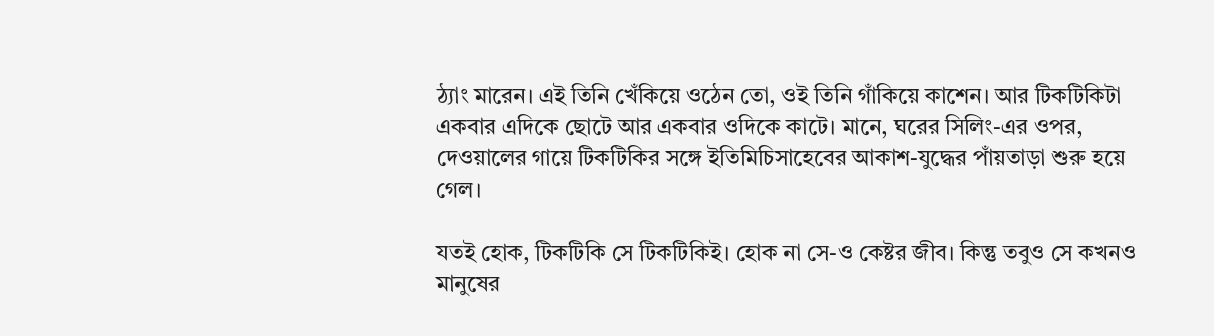ঠ্যাং মারেন। এই তিনি খেঁকিয়ে ওঠেন তো, ওই তিনি গাঁকিয়ে কাশেন। আর টিকটিকিটা একবার এদিকে ছোটে আর একবার ওদিকে কাটে। মানে, ঘরের সিলিং-এর ওপর, দেওয়ালের গায়ে টিকটিকির সঙ্গে ইতিমিচিসাহেবের আকাশ-যুদ্ধের পাঁয়তাড়া শুরু হয়ে গেল।

যতই হোক, টিকটিকি সে টিকটিকিই। হোক না সে-ও কেষ্টর জীব। কিন্তু তবুও সে কখনও মানুষের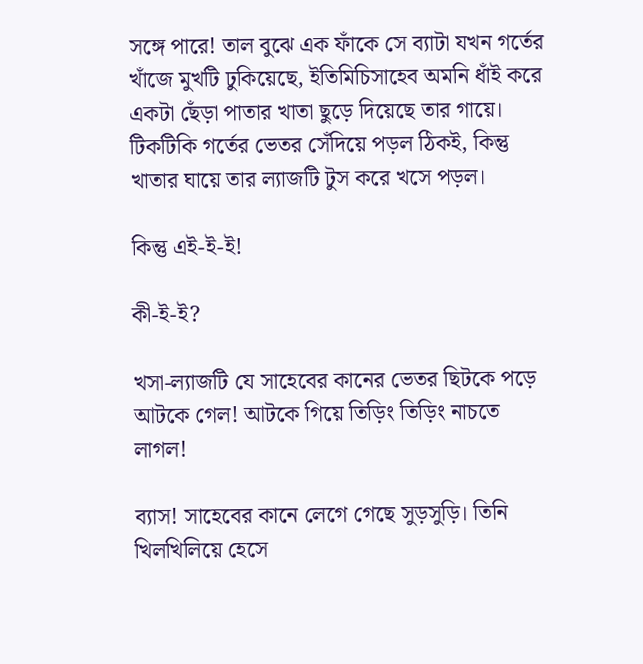সঙ্গে পারে! তাল বুঝে এক ফাঁকে সে ব্যাটা যখন গর্তের খাঁজে মুখটি ঢুকিয়েছে, ইতিমিচিসাহেব অমনি ধাঁই করে একটা ছেঁড়া পাতার খাতা ছুড়ে দিয়েছে তার গায়ে। টিকটিকি গর্তের ভেতর সেঁদিয়ে পড়ল ঠিকই, কিন্তু খাতার ঘায়ে তার ল্যাজটি টুস করে খসে পড়ল।

কিন্তু এই-ই-ই!

কী-ই-ই?

খসা-ল্যাজটি যে সাহেবের কানের ভেতর ছিটকে পড়ে আটকে গেল! আটকে গিয়ে তিড়িং তিড়িং নাচতে লাগল!

ব্যাস! সাহেবের কানে লেগে গেছে সুড়সুড়ি। তিনি খিলখিলিয়ে হেসে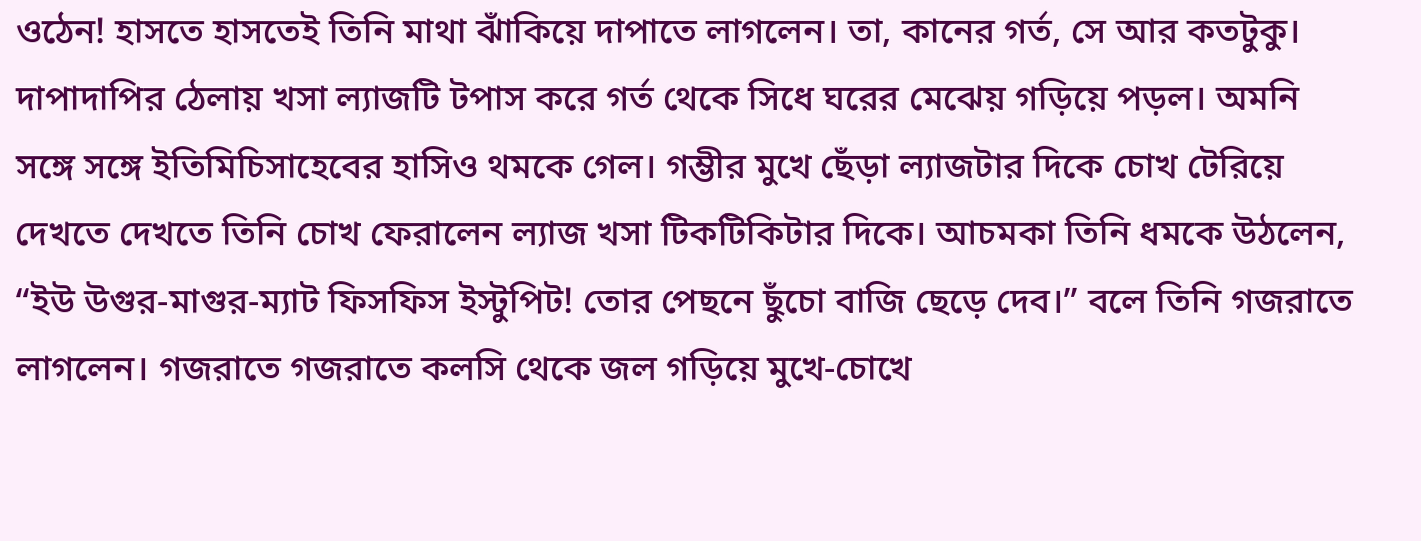ওঠেন! হাসতে হাসতেই তিনি মাথা ঝাঁকিয়ে দাপাতে লাগলেন। তা, কানের গর্ত, সে আর কতটুকু। দাপাদাপির ঠেলায় খসা ল্যাজটি টপাস করে গর্ত থেকে সিধে ঘরের মেঝেয় গড়িয়ে পড়ল। অমনি সঙ্গে সঙ্গে ইতিমিচিসাহেবের হাসিও থমকে গেল। গম্ভীর মুখে ছেঁড়া ল্যাজটার দিকে চোখ টেরিয়ে দেখতে দেখতে তিনি চোখ ফেরালেন ল্যাজ খসা টিকটিকিটার দিকে। আচমকা তিনি ধমকে উঠলেন, “ইউ উগুর-মাগুর-ম্যাট ফিসফিস ইস্টুপিট! তোর পেছনে ছুঁচো বাজি ছেড়ে দেব।” বলে তিনি গজরাতে লাগলেন। গজরাতে গজরাতে কলসি থেকে জল গড়িয়ে মুখে-চোখে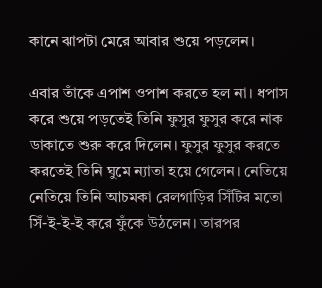কানে ঝাপটা মেরে আবার শুয়ে পড়লেন।

এবার তাঁকে এপাশ ওপাশ করতে হল না। ধপাস করে শুয়ে পড়তেই তিনি ফুসুর ফুসুর করে নাক ডাকাতে শুরু করে দিলেন। ফুসুর ফুসুর করতে করতেই তিনি ঘুমে ন্যাতা হয়ে গেলেন। নেতিয়ে নেতিয়ে তিনি আচমকা রেলগাড়ির সিঁটির মতো সিঁ-ই-ই-ই করে ফুঁকে উঠলেন। তারপর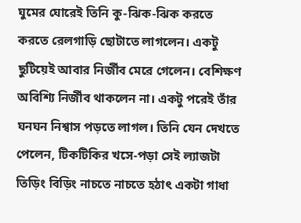ঘুমের ঘোরেই তিনি কু-ঝিক-ঝিক করতে করতে রেলগাড়ি ছোটাতে লাগলেন। একটু ছুটিয়েই আবার নির্জীব মেরে গেলেন। বেশিক্ষণ অবিশ্যি নির্জীব থাকলেন না। একটু পরেই তাঁর ঘনঘন নিশ্বাস পড়তে লাগল। তিনি যেন দেখতে পেলেন, টিকটিকির খসে-পড়া সেই ল্যাজটা তিড়িং বিড়িং নাচতে নাচতে হঠাৎ একটা গাধা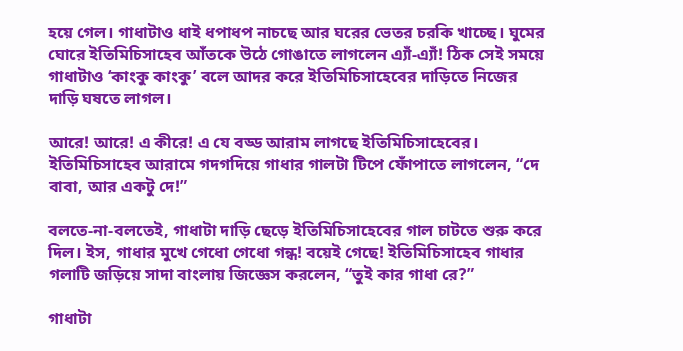হয়ে গেল। গাধাটাও ধাই ধপাধপ নাচছে আর ঘরের ভেতর চরকি খাচ্ছে। ঘুমের ঘোরে ইতিমিচিসাহেব আঁতকে উঠে গোঙাতে লাগলেন এ্যাঁ-এ্যাঁ! ঠিক সেই সময়ে গাধাটাও ‘কাংকু কাংকু’ বলে আদর করে ইতিমিচিসাহেবের দাড়িতে নিজের দাড়ি ঘষতে লাগল।

আরে! আরে! এ কীরে! এ যে বড্ড আরাম লাগছে ইতিমিচিসাহেবের। ইতিমিচিসাহেব আরামে গদগদিয়ে গাধার গালটা টিপে ফোঁপাতে লাগলেন, “দে বাবা, আর একটু দে!”

বলতে-না-বলতেই, গাধাটা দাড়ি ছেড়ে ইতিমিচিসাহেবের গাল চাটতে শুরু করে দিল। ইস, গাধার মুখে গেধো গেধো গন্ধ! বয়েই গেছে! ইতিমিচিসাহেব গাধার গলাটি জড়িয়ে সাদা বাংলায় জিজ্ঞেস করলেন, “তুই কার গাধা রে?”

গাধাটা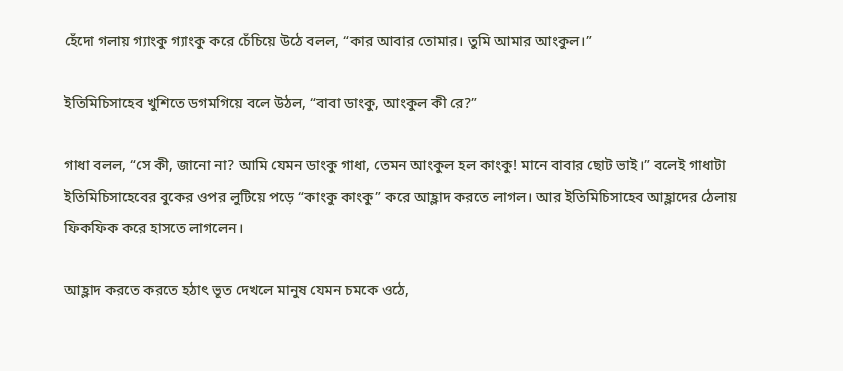হেঁদো গলায় গ্যাংকু গ্যাংকু করে চেঁচিয়ে উঠে বলল, “কার আবার তোমার। তুমি আমার আংকুল।”

ইতিমিচিসাহেব খুশিতে ডগমগিয়ে বলে উঠল, “বাবা ডাংকু, আংকুল কী রে?”

গাধা বলল, “সে কী, জানো না? আমি যেমন ডাংকু গাধা, তেমন আংকুল হল কাংকু! মানে বাবার ছোট ভাই।” বলেই গাধাটা ইতিমিচিসাহেবের বুকের ওপর লুটিয়ে পড়ে “কাংকু কাংকু” করে আহ্লাদ করতে লাগল। আর ইতিমিচিসাহেব আহ্লাদের ঠেলায় ফিকফিক করে হাসতে লাগলেন।

আহ্লাদ করতে করতে হঠাৎ ভূত দেখলে মানুষ যেমন চমকে ওঠে,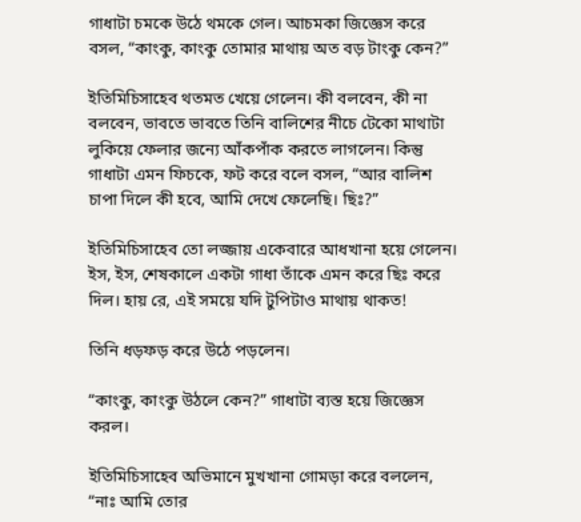গাধাটা চমকে উঠে থমকে গেল। আচমকা জিজ্ঞেস করে বসল, “কাংকু, কাংকু তোমার মাথায় অত বড় টাংকু কেন?”

ইতিমিচিসাহেব থতমত খেয়ে গেলেন। কী বলবেন, কী না বলবেন, ভাবতে ভাবতে তিনি বালিশের নীচে টেকো মাথাটা লুকিয়ে ফেলার জন্যে আঁকপাঁক করতে লাগলেন। কিন্তু গাধাটা এমন ফিচকে, ফট করে বলে বসল, “আর বালিশ চাপা দিলে কী হবে, আমি দেখে ফেলেছি। ছিঃ?”

ইতিমিচিসাহেব তো লজ্জায় একেবারে আধখানা হয়ে গেলেন। ইস, ইস, শেষকালে একটা গাধা তাঁকে এমন করে ছিঃ করে দিল। হায় রে, এই সময়ে যদি টুপিটাও মাথায় থাকত!

তিনি ধড়ফড় করে উঠে পড়লেন।

“কাংকু, কাংকু উঠলে কেন?” গাধাটা ব্যস্ত হয়ে জিজ্ঞেস করল।

ইতিমিচিসাহেব অভিমানে মুখখানা গোমড়া করে বললেন, “নাঃ আমি তোর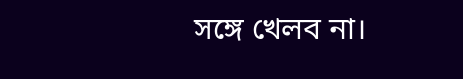সঙ্গে খেলব না।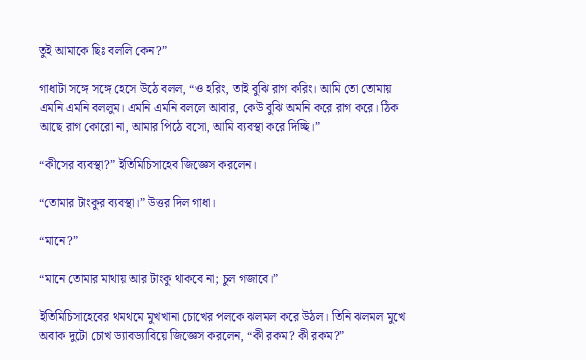তুই আমাকে ছিঃ বললি কেন?”

গাধাটা সঙ্গে সঙ্গে হেসে উঠে বলল, “ও হরিং, তাই বুঝি রাগ করিং। আমি তো তোমায় এমনি এমনি বললুম। এমনি এমনি বললে আবার, কেউ বুঝি অমনি করে রাগ করে। ঠিক আছে রাগ কোরো না, আমার পিঠে বসো, আমি ব্যবস্থা করে দিচ্ছি।”

“কীসের ব্যবস্থা?” ইতিমিচিসাহেব জিজ্ঞেস করলেন।

“তোমার টাংকুর ব্যবস্থা।” উত্তর দিল গাধা।

“মানে?”

“মানে তোমার মাথায় আর টাংকু থাকবে না; চুল গজাবে।”

ইতিমিচিসাহেবের থমথমে মুখখানা চোখের পলকে ঝলমল করে উঠল। তিনি ঝলমল মুখে অবাক দুটো চোখ ড্যাবড্যাবিয়ে জিজ্ঞেস করলেন, “কী রকম? কী রকম?”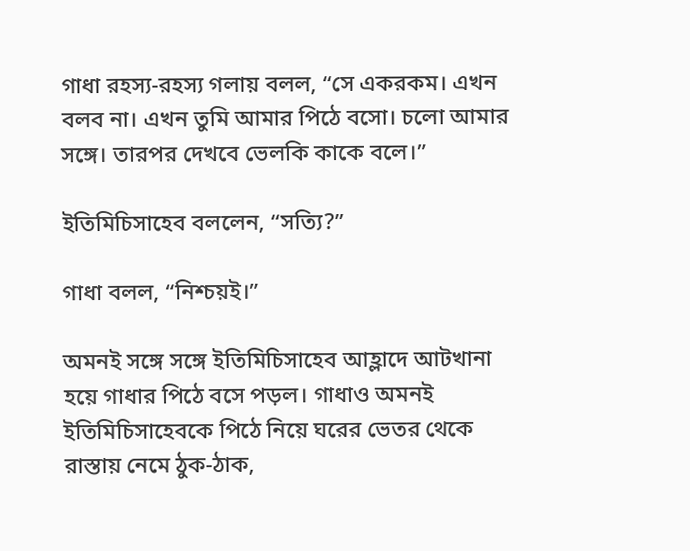গাধা রহস্য-রহস্য গলায় বলল, “সে একরকম। এখন বলব না। এখন তুমি আমার পিঠে বসো। চলো আমার সঙ্গে। তারপর দেখবে ভেলকি কাকে বলে।”

ইতিমিচিসাহেব বললেন, “সত্যি?”

গাধা বলল, “নিশ্চয়ই।”

অমনই সঙ্গে সঙ্গে ইতিমিচিসাহেব আহ্লাদে আটখানা হয়ে গাধার পিঠে বসে পড়ল। গাধাও অমনই ইতিমিচিসাহেবকে পিঠে নিয়ে ঘরের ভেতর থেকে রাস্তায় নেমে ঠুক-ঠাক,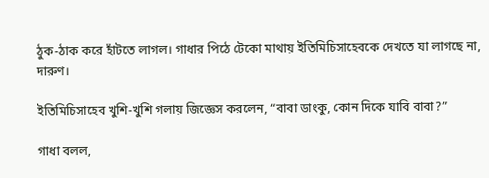ঠুক-ঠাক করে হাঁটতে লাগল। গাধার পিঠে টেকো মাথায় ইতিমিচিসাহেবকে দেখতে যা লাগছে না, দারুণ।

ইতিমিচিসাহেব খুশি-খুশি গলায় জিজ্ঞেস করলেন, “বাবা ডাংকু, কোন দিকে যাবি বাবা?”

গাধা বলল,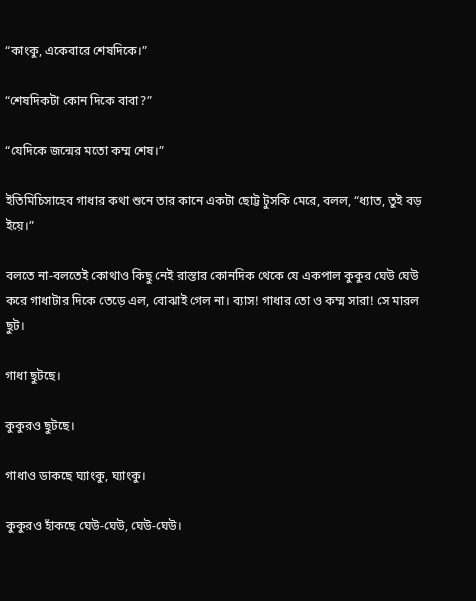“কাংকু, একেবারে শেষদিকে।”

“শেষদিকটা কোন দিকে বাবা?”

“যেদিকে জন্মের মতো কম্ম শেষ।”

ইতিমিচিসাহেব গাধার কথা শুনে তার কানে একটা ছোট্ট টুসকি মেরে, বলল, “ধ্যাত, তুই বড় ইয়ে।”

বলতে না-বলতেই কোথাও কিছু নেই রাস্তার কোনদিক থেকে যে একপাল কুকুর ঘেউ ঘেউ করে গাধাটার দিকে তেড়ে এল, বোঝাই গেল না। ব্যাস! গাধার তো ও কম্ম সারা! সে মারল ছুট।

গাধা ছুটছে।

কুকুরও ছুটছে।

গাধাও ডাকছে ঘ্যাংকু, ঘ্যাংকু।

কুকুরও হাঁকছে ঘেউ-ঘেউ, ঘেউ-ঘেউ।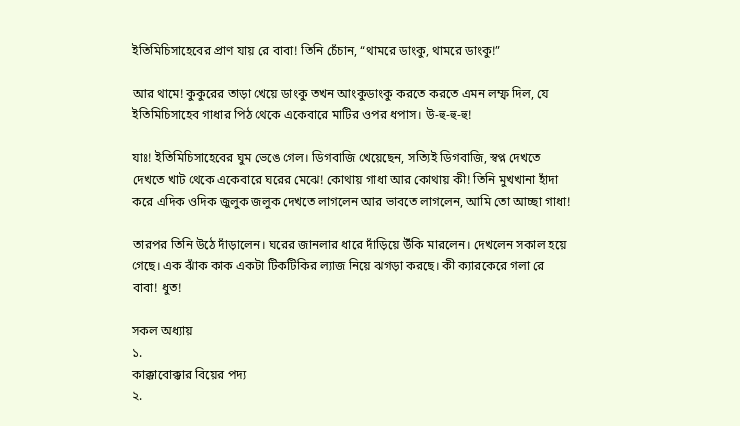ইতিমিচিসাহেবের প্রাণ যায় রে বাবা! তিনি চেঁচান, “থামরে ডাংকু, থামরে ডাংকু!”

আর থামে! কুকুরের তাড়া খেয়ে ডাংকু তখন আংকুডাংকু করতে করতে এমন লম্ফ দিল, যে ইতিমিচিসাহেব গাধার পিঠ থেকে একেবারে মাটির ওপর ধপাস। উ-হু-হু-হু!

যাঃ! ইতিমিচিসাহেবের ঘুম ভেঙে গেল। ডিগবাজি খেয়েছেন, সত্যিই ডিগবাজি, স্বপ্ন দেখতে দেখতে খাট থেকে একেবারে ঘরের মেঝে! কোথায় গাধা আর কোথায় কী! তিনি মুখখানা হাঁদা করে এদিক ওদিক জুলুক জলুক দেখতে লাগলেন আর ভাবতে লাগলেন, আমি তো আচ্ছা গাধা!

তারপর তিনি উঠে দাঁড়ালেন। ঘরের জানলার ধারে দাঁড়িয়ে উঁকি মারলেন। দেখলেন সকাল হয়ে গেছে। এক ঝাঁক কাক একটা টিকটিকির ল্যাজ নিয়ে ঝগড়া করছে। কী ক্যারকেরে গলা রে বাবা! ধুত!

সকল অধ্যায়
১.
কাক্কাবোক্কার বিয়ের পদ্য
২.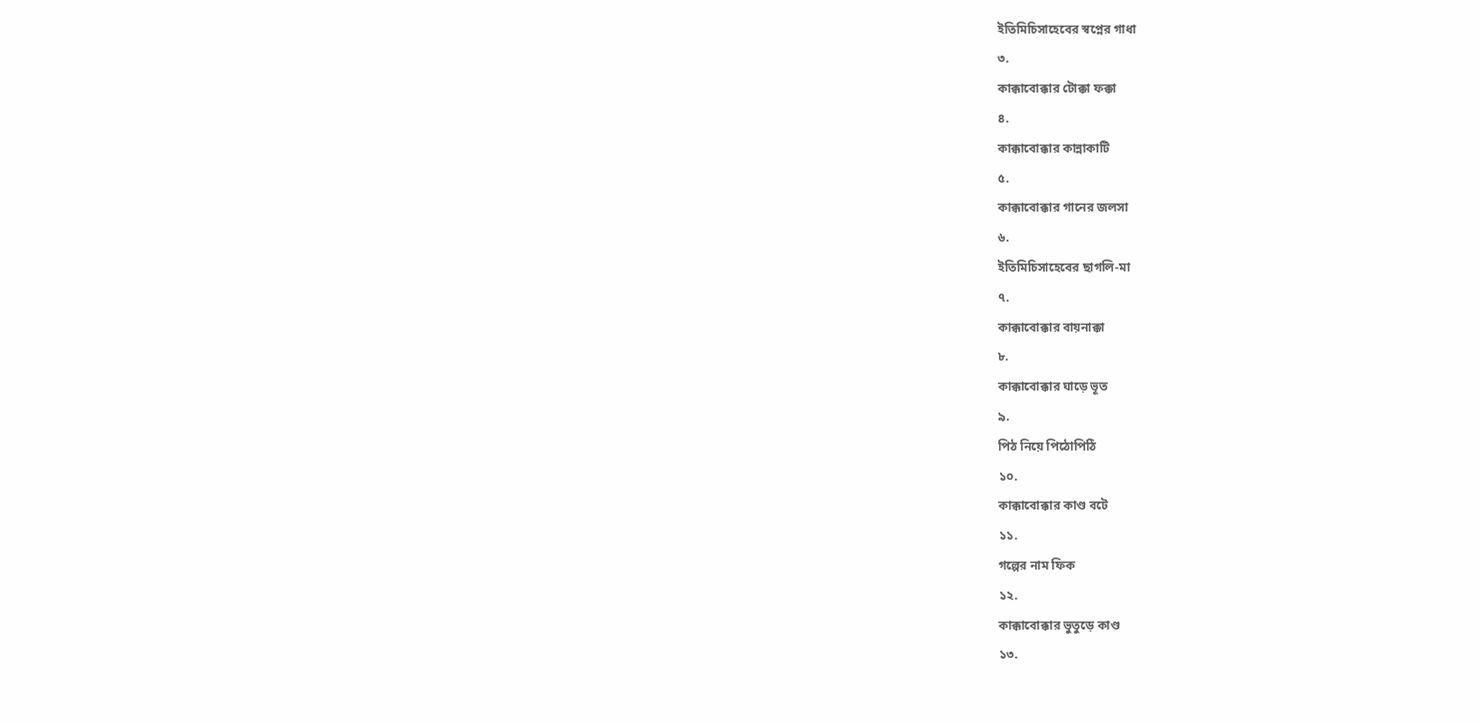ইতিমিচিসাহেবের স্বপ্নের গাধা
৩.
কাক্কাবোক্কার টোক্কা ফক্কা
৪.
কাক্কাবোক্কার কান্নাকাটি
৫.
কাক্কাবোক্কার গানের জলসা
৬.
ইতিমিচিসাহেবের ছাগলি-মা
৭.
কাক্কাবোক্কার বায়নাক্কা
৮.
কাক্কাবোক্কার ঘাড়ে ভূত
৯.
পিঠ নিয়ে পিঠোপিঠি
১০.
কাক্কাবোক্কার কাণ্ড বটে
১১.
গল্পের নাম ফিক
১২.
কাক্কাবোক্কার ভুতুড়ে কাণ্ড
১৩.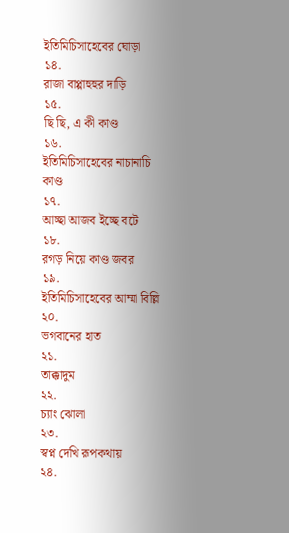ইতিমিচিসাহেবের ঘোড়া
১৪.
রাজা বাপ্পাহুহুর দাড়ি
১৫.
ছি ছি, এ কী কাণ্ড
১৬.
ইতিমিচিসাহেবের নাচানাচি কাণ্ড
১৭.
আচ্ছা আজব ইচ্ছে বটে
১৮.
রগড় নিয়ে কাণ্ড জবর
১৯.
ইতিমিচিসাহেবের আম্মা বিল্লি
২০.
ভগবানের হাত
২১.
তাক্কাদুম
২২.
চ্যাং ঝোলা
২৩.
স্বপ্ন দেখি রূপকথায়
২৪.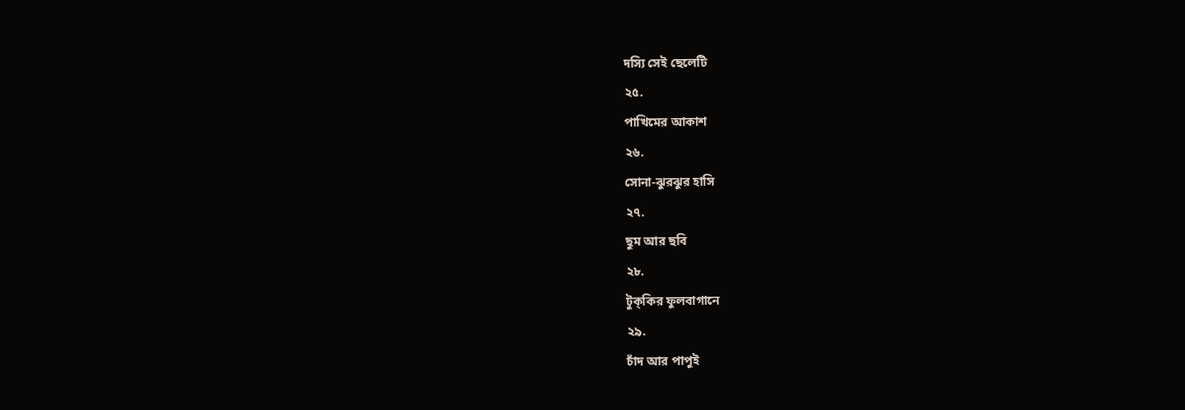দস্যি সেই ছেলেটি
২৫.
পাখিমের আকাশ
২৬.
সোনা-ঝুরঝুর হাসি
২৭.
ছুম আর ছবি
২৮.
টুক্‌কির ফুলবাগানে
২৯.
চাঁদ আর পাপুই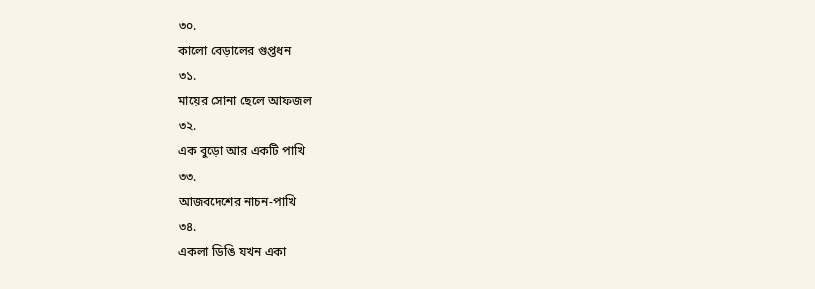৩০.
কালো বেড়ালের গুপ্তধন
৩১.
মায়ের সোনা ছেলে আফজল
৩২.
এক বুড়ো আর একটি পাখি
৩৩.
আজবদেশের নাচন-পাখি
৩৪.
একলা ডিঙি যখন একা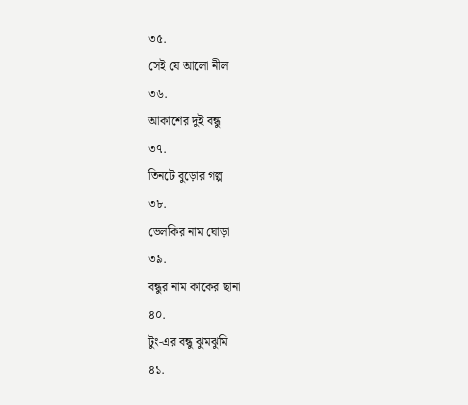৩৫.
সেই যে আলো নীল
৩৬.
আকাশের দুই বন্ধু
৩৭.
তিনটে বুড়োর গল্প
৩৮.
ভেলকির নাম ঘোড়া
৩৯.
বন্ধুর নাম কাকের ছানা
৪০.
টুং-এর বন্ধু ঝুমঝুমি
৪১.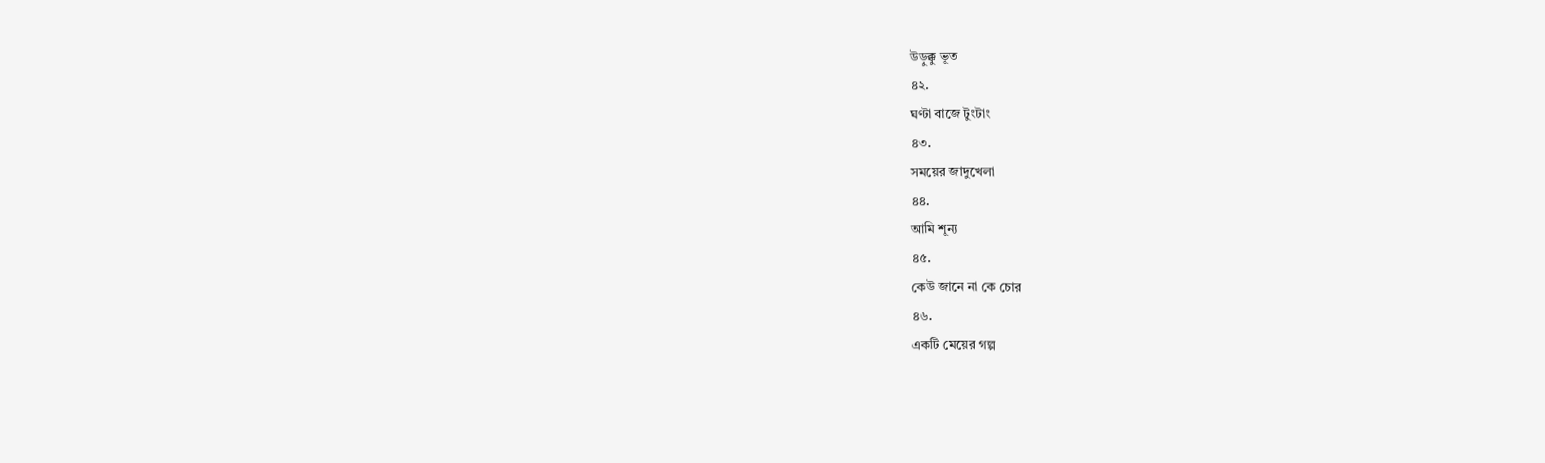উড়ুক্কু ভূত
৪২.
ঘণ্টা বাজে টুংটাং
৪৩.
সময়ের জাদুখেলা
৪৪.
আমি শূন্য
৪৫.
কেউ জানে না কে চোর
৪৬.
একটি মেয়ের গল্প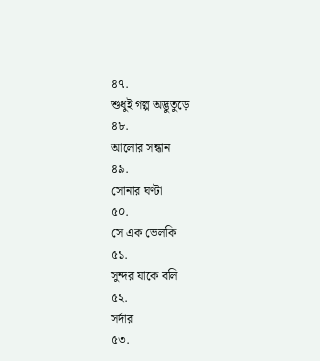৪৭.
শুধুই গল্প অদ্ভুতুড়ে
৪৮.
আলোর সন্ধান
৪৯.
সোনার ঘণ্টা
৫০.
সে এক ভেলকি
৫১.
সুন্দর যাকে বলি
৫২.
সর্দার
৫৩.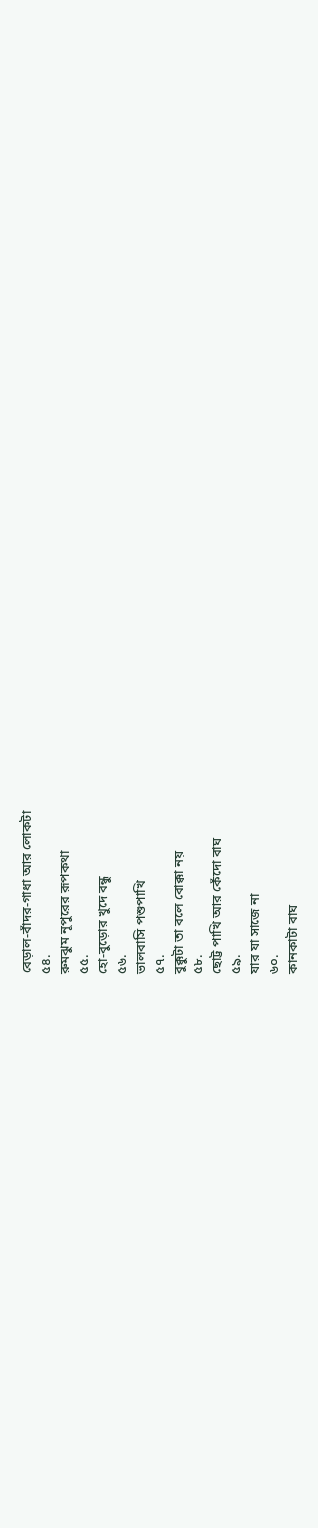বেড়াল-বাঁদর-গাধা আর লোকটা
৫৪.
রুমঝুম নূপুরের রূপকথা
৫৫.
হো-বুড়োর খুদে বন্ধু
৫৬.
ভালবাসি পশুপাখি
৫৭.
বুক্কুটা তা বলে বোক্কা নয়
৫৮.
ছোট্ট পাখি আর কেঁদো বাঘ
৫৯.
যার যা সাজে না
৬০.
কানকাটা বাঘ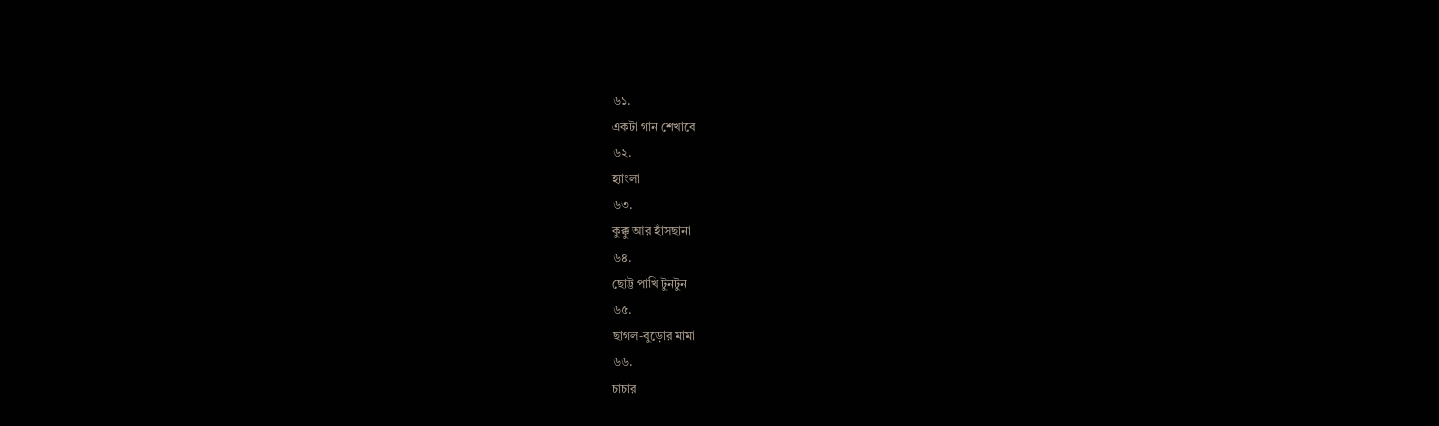৬১.
একটা গান শেখাবে
৬২.
হ্যাংলা
৬৩.
কুক্কু আর হাঁসছানা
৬৪.
ছোট্ট পাখি টুনটুন
৬৫.
ছাগল-বুড়োর মামা
৬৬.
চাচার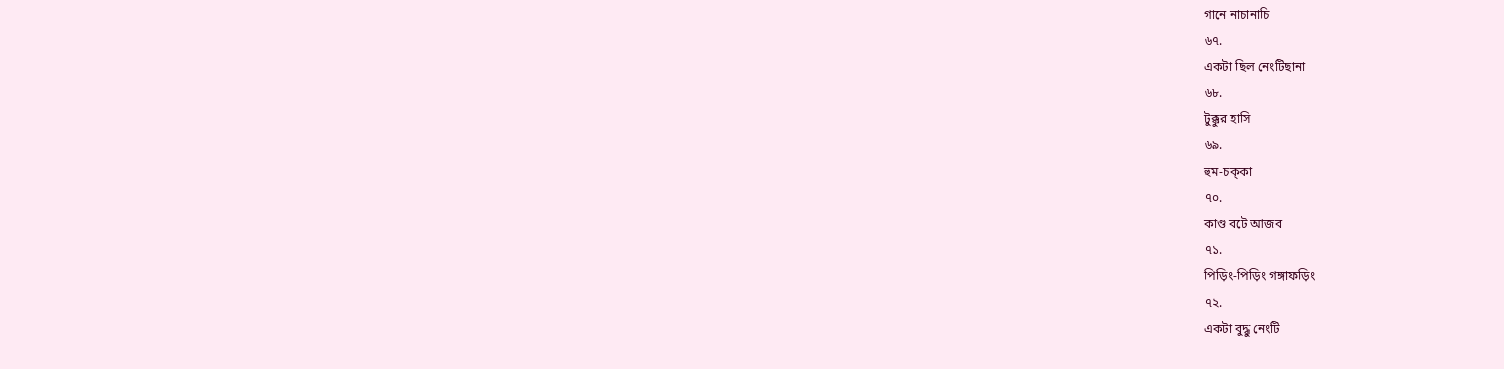গানে নাচানাচি
৬৭.
একটা ছিল নেংটিছানা
৬৮.
টুক্কুর হাসি
৬৯.
হুম-চক্‌কা
৭০.
কাণ্ড বটে আজব
৭১.
পিড়িং-পিড়িং গঙ্গাফড়িং
৭২.
একটা বুদ্ধু নেংটি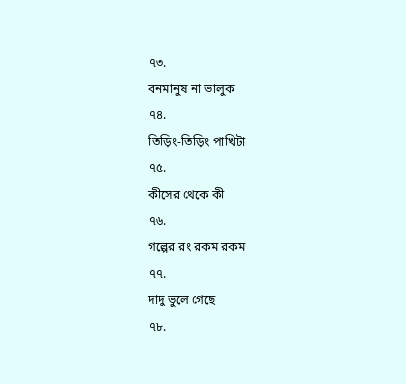৭৩.
বনমানুষ না ভালুক
৭৪.
তিড়িং-তিড়িং পাখিটা
৭৫.
কীসের থেকে কী
৭৬.
গল্পের রং রকম রকম
৭৭.
দাদু ভুলে গেছে
৭৮.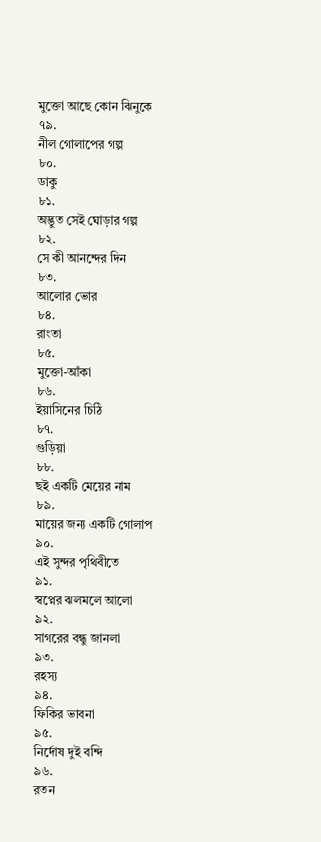মুক্তো আছে কোন ঝিনুকে
৭৯.
নীল গোলাপের গল্প
৮০.
ডাকু
৮১.
অদ্ভুত সেই ঘোড়ার গল্প
৮২.
সে কী আনন্দের দিন
৮৩.
আলোর ভোর
৮৪.
রাংতা
৮৫.
মুক্তো-আঁকা
৮৬.
ইয়াসিনের চিঠি
৮৭.
গুড়িয়া
৮৮.
ছই একটি মেয়ের নাম
৮৯.
মায়ের জন্য একটি গোলাপ
৯০.
এই সুন্দর পৃথিবীতে
৯১.
স্বপ্নের ঝলমলে আলো
৯২.
সাগরের বন্ধু জানলা
৯৩.
রহস্য
৯৪.
ফিকির ভাবনা
৯৫.
নির্দোষ দুই বন্দি
৯৬.
রতন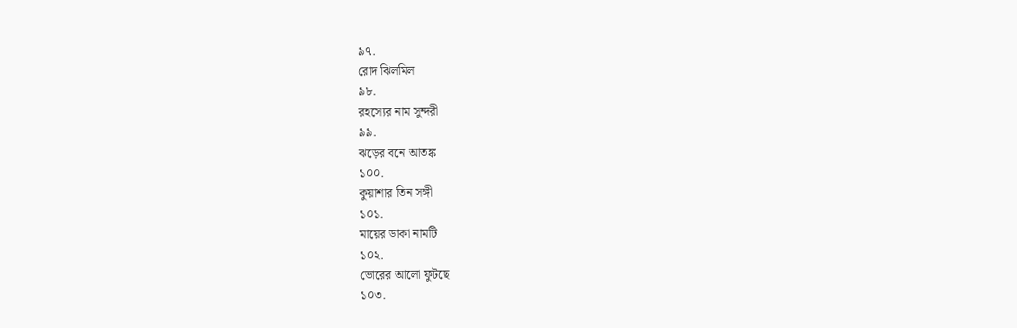৯৭.
রোদ ঝিলমিল
৯৮.
রহস্যের নাম সুন্দরী
৯৯.
ঝড়ের বনে আতঙ্ক
১০০.
কুয়াশার তিন সঙ্গী
১০১.
মায়ের ডাকা নামটি
১০২.
ভোরের আলো ফুটছে
১০৩.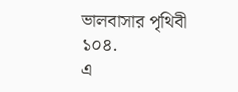ভালবাসার পৃথিবী
১০৪.
এ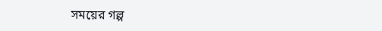সময়ের গল্প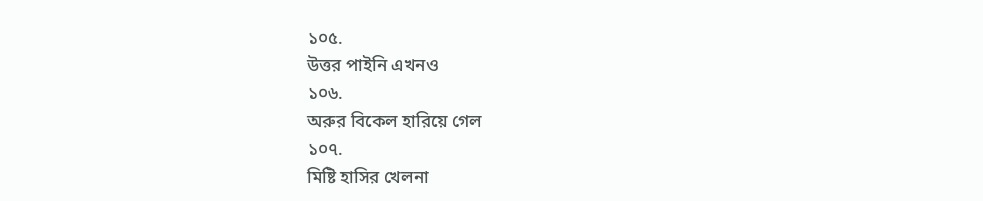১০৫.
উত্তর পাইনি এখনও
১০৬.
অরুর বিকেল হারিয়ে গেল
১০৭.
মিষ্টি হাসির খেলনা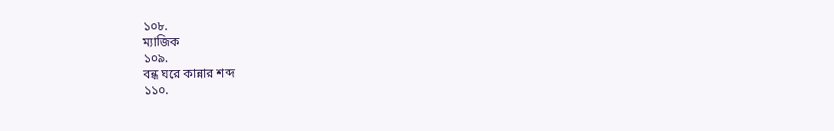১০৮.
ম্যাজিক
১০৯.
বন্ধ ঘরে কান্নার শব্দ
১১০.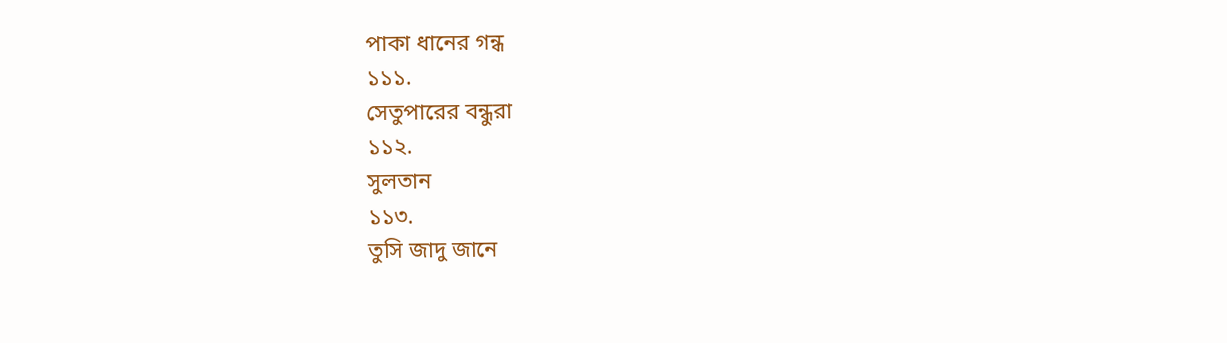পাকা ধানের গন্ধ
১১১.
সেতুপারের বন্ধুরা
১১২.
সুলতান
১১৩.
তুসি জাদু জানে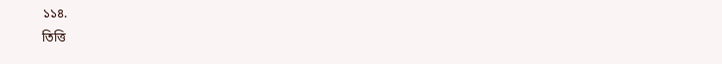১১৪.
তিত্তি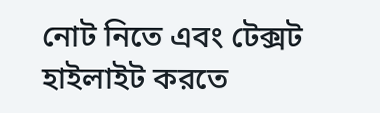নোট নিতে এবং টেক্সট হাইলাইট করতে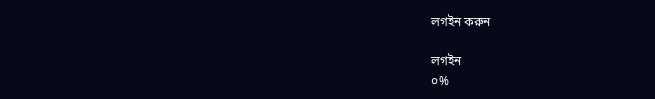লগইন করুন

লগইন
০%